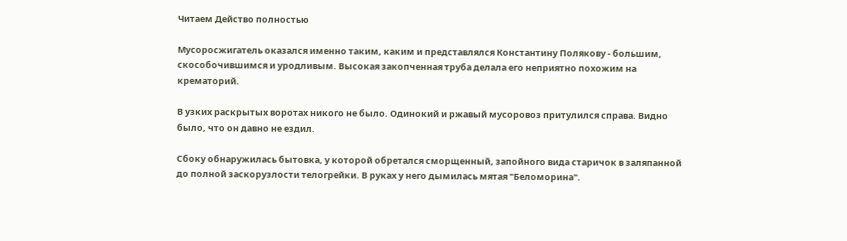Читаем Действо полностью

Мусоросжигатель оказался именно таким, каким и представлялся Константину Полякову - большим, скособочившимся и уродливым. Высокая закопченная труба делала его неприятно похожим на крематорий.

В узких раскрытых воротах никого не было. Одинокий и ржавый мусоровоз притулился справа. Видно было, что он давно не ездил.

Сбоку обнаружилась бытовка, у которой обретался сморщенный, запойного вида старичок в заляпанной до полной заскорузлости телогрейки. В руках у него дымилась мятая "Беломорина".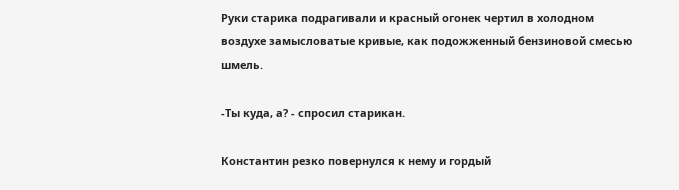Руки старика подрагивали и красный огонек чертил в холодном воздухе замысловатые кривые, как подожженный бензиновой смесью шмель.

-Ты куда, а? - спросил старикан.

Константин резко повернулся к нему и гордый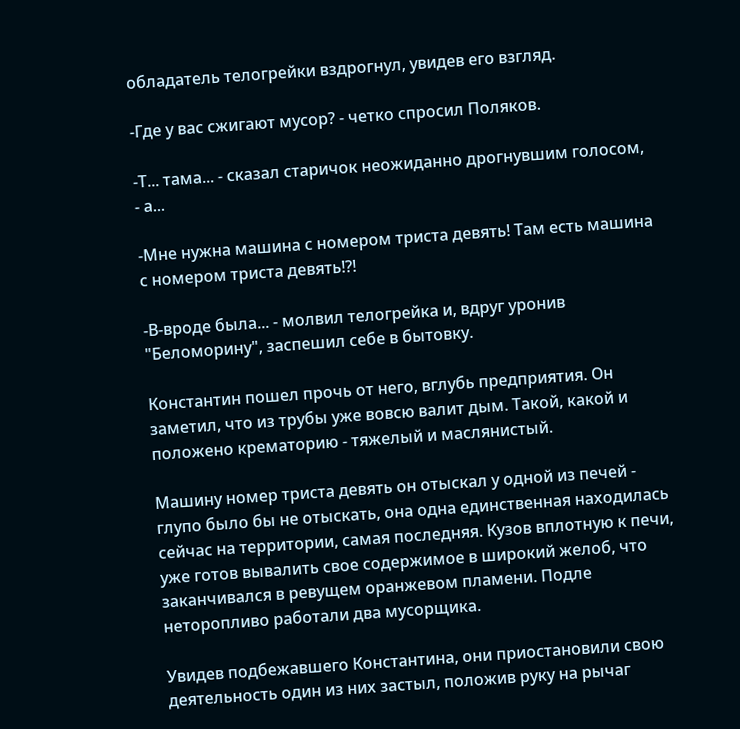обладатель телогрейки вздрогнул, увидев его взгляд.

-Где у вас сжигают мусор? - четко спросил Поляков.

-Т... тама... - сказал старичок неожиданно дрогнувшим голосом, - а...

-Мне нужна машина с номером триста девять! Там есть машина с номером триста девять!?!

-В-вроде была... - молвил телогрейка и, вдруг уронив "Беломорину", заспешил себе в бытовку.

Константин пошел прочь от него, вглубь предприятия. Он заметил, что из трубы уже вовсю валит дым. Такой, какой и положено крематорию - тяжелый и маслянистый.

Машину номер триста девять он отыскал у одной из печей - глупо было бы не отыскать, она одна единственная находилась сейчас на территории, самая последняя. Кузов вплотную к печи, уже готов вывалить свое содержимое в широкий желоб, что заканчивался в ревущем оранжевом пламени. Подле неторопливо работали два мусорщика.

Увидев подбежавшего Константина, они приостановили свою деятельность один из них застыл, положив руку на рычаг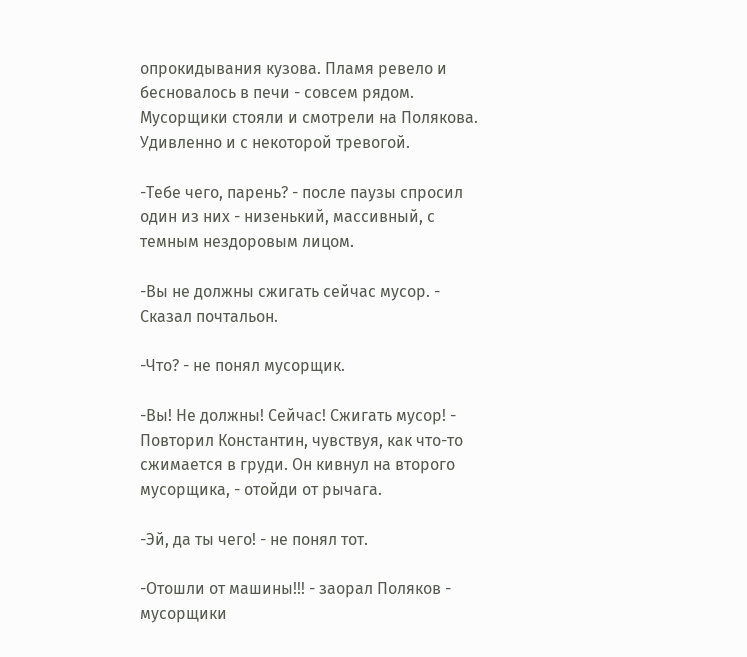опрокидывания кузова. Пламя ревело и бесновалось в печи - совсем рядом. Мусорщики стояли и смотрели на Полякова. Удивленно и с некоторой тревогой.

-Тебе чего, парень? - после паузы спросил один из них - низенький, массивный, с темным нездоровым лицом.

-Вы не должны сжигать сейчас мусор. - Сказал почтальон.

-Что? - не понял мусорщик.

-Вы! Не должны! Сейчас! Сжигать мусор! - Повторил Константин, чувствуя, как что-то сжимается в груди. Он кивнул на второго мусорщика, - отойди от рычага.

-Эй, да ты чего! - не понял тот.

-Отошли от машины!!! - заорал Поляков - мусорщики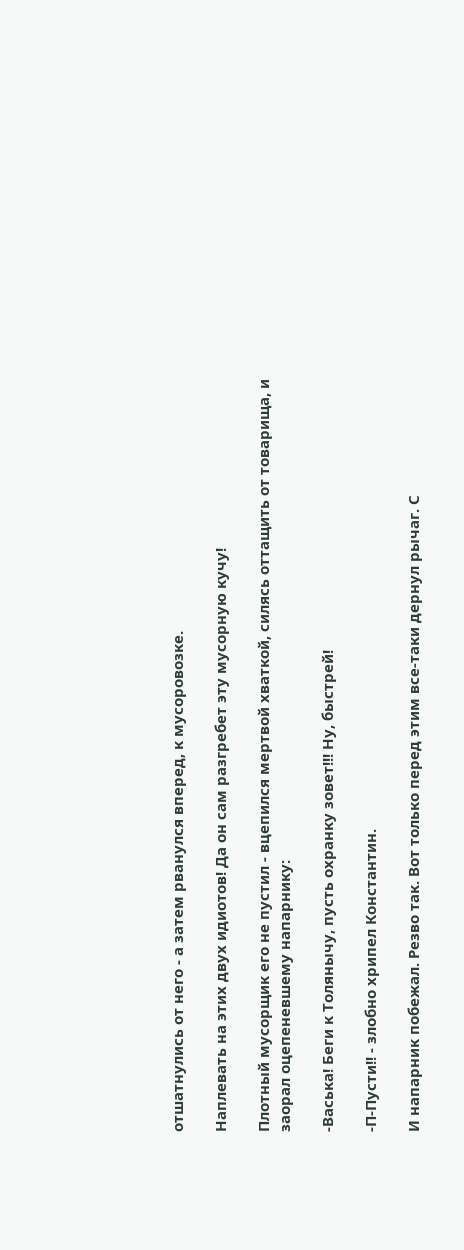отшатнулись от него - а затем рванулся вперед, к мусоровозке.

Наплевать на этих двух идиотов! Да он сам разгребет эту мусорную кучу!

Плотный мусорщик его не пустил - вцепился мертвой хваткой, силясь оттащить от товарища, и заорал оцепеневшему напарнику:

-Васька! Беги к Толянычу, пусть охранку зовет!!! Ну, быстрей!

-П-Пусти!! - злобно хрипел Константин.

И напарник побежал. Резво так. Вот только перед этим все-таки дернул рычаг. С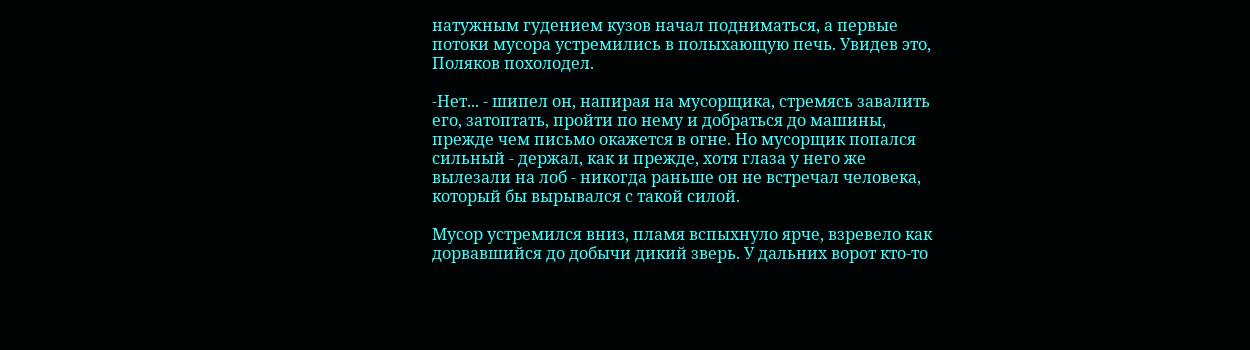натужным гудением кузов начал подниматься, а первые потоки мусора устремились в полыхающую печь. Увидев это, Поляков похолодел.

-Нет... - шипел он, напирая на мусорщика, стремясь завалить его, затоптать, пройти по нему и добраться до машины, прежде чем письмо окажется в огне. Но мусорщик попался сильный - держал, как и прежде, хотя глаза у него же вылезали на лоб - никогда раньше он не встречал человека, который бы вырывался с такой силой.

Мусор устремился вниз, пламя вспыхнуло ярче, взревело как дорвавшийся до добычи дикий зверь. У дальних ворот кто-то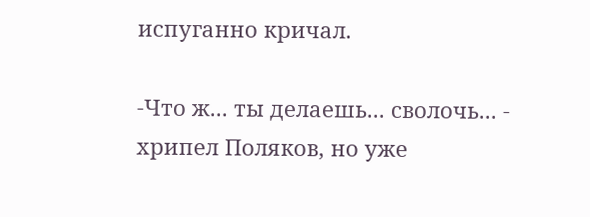испуганно кричал.

-Что ж... ты делаешь... сволочь... - хрипел Поляков, но уже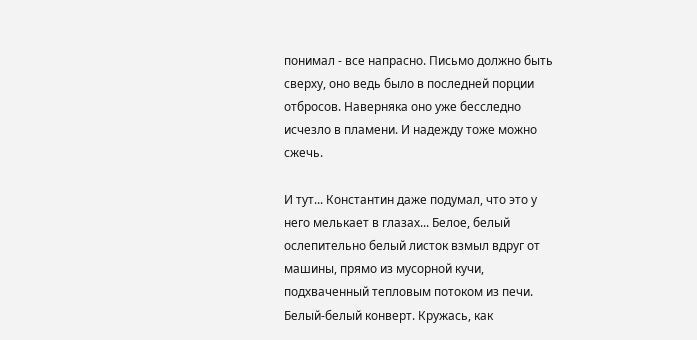понимал - все напрасно. Письмо должно быть сверху, оно ведь было в последней порции отбросов. Наверняка оно уже бесследно исчезло в пламени. И надежду тоже можно сжечь.

И тут... Константин даже подумал, что это у него мелькает в глазах... Белое, белый ослепительно белый листок взмыл вдруг от машины, прямо из мусорной кучи, подхваченный тепловым потоком из печи. Белый-белый конверт. Кружась, как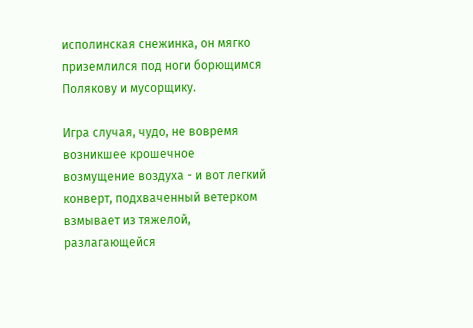исполинская снежинка, он мягко приземлился под ноги борющимся Полякову и мусорщику.

Игра случая, чудо, не вовремя возникшее крошечное возмущение воздуха - и вот легкий конверт, подхваченный ветерком взмывает из тяжелой, разлагающейся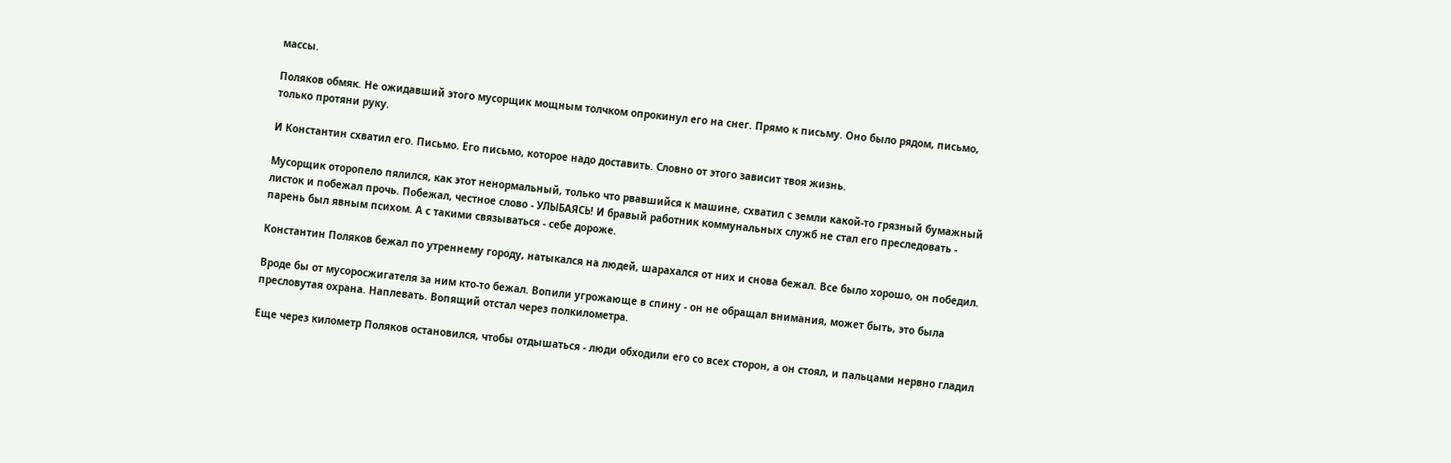массы.

Поляков обмяк. Не ожидавший этого мусорщик мощным толчком опрокинул его на снег. Прямо к письму. Оно было рядом, письмо, только протяни руку.

И Константин схватил его. Письмо. Его письмо, которое надо доставить. Словно от этого зависит твоя жизнь.

Мусорщик оторопело пялился, как этот ненормальный, только что рвавшийся к машине, схватил с земли какой-то грязный бумажный листок и побежал прочь. Побежал, честное слово - УЛЫБАЯСЬ! И бравый работник коммунальных служб не стал его преследовать - парень был явным психом. А с такими связываться - себе дороже.

Константин Поляков бежал по утреннему городу, натыкался на людей, шарахался от них и снова бежал. Все было хорошо, он победил.

Вроде бы от мусоросжигателя за ним кто-то бежал. Вопили угрожающе в спину - он не обращал внимания, может быть, это была пресловутая охрана. Наплевать. Вопящий отстал через полкилометра.

Еще через километр Поляков остановился, чтобы отдышаться - люди обходили его со всех сторон, а он стоял, и пальцами нервно гладил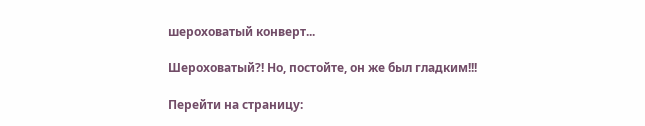шероховатый конверт...

Шероховатый?! Но, постойте, он же был гладким!!!

Перейти на страницу: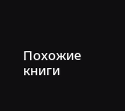Похожие книги